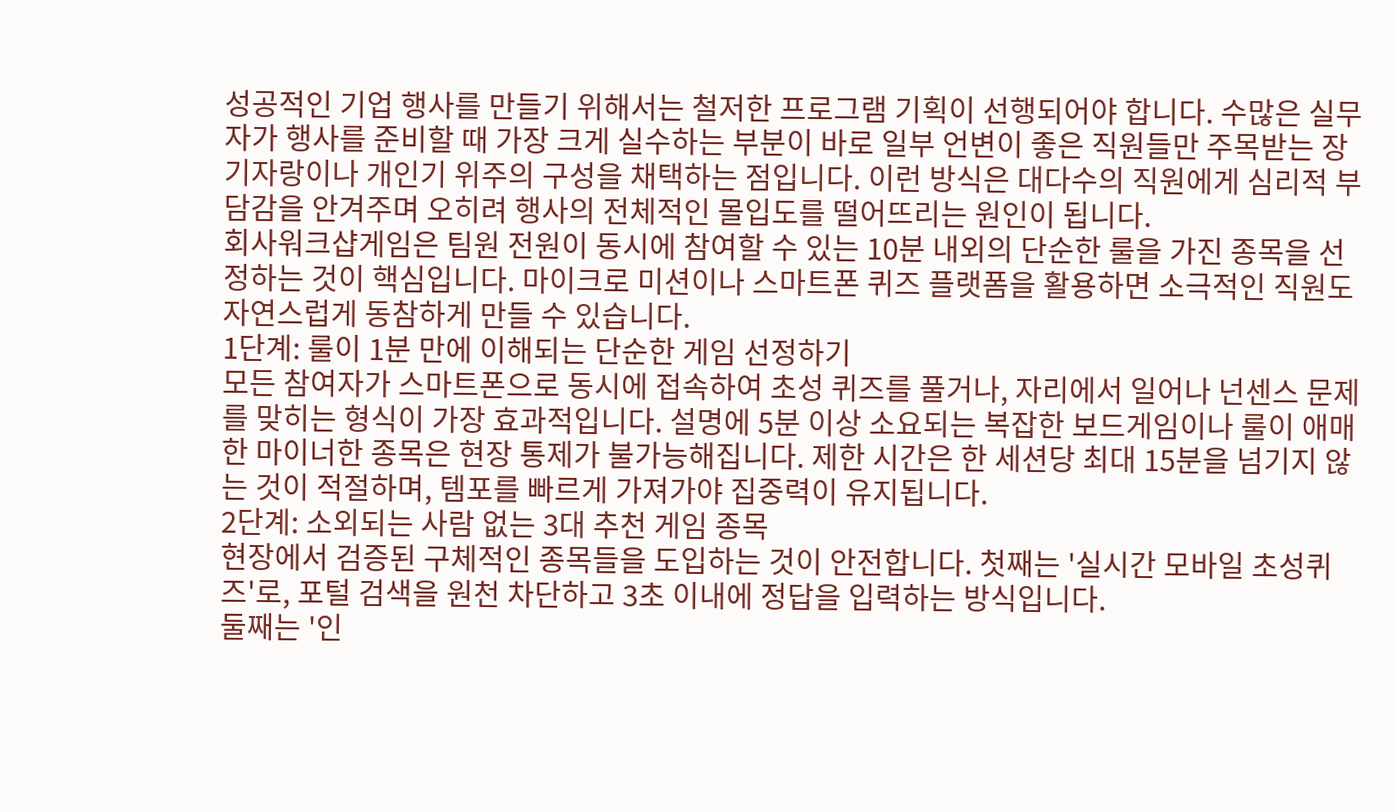성공적인 기업 행사를 만들기 위해서는 철저한 프로그램 기획이 선행되어야 합니다. 수많은 실무자가 행사를 준비할 때 가장 크게 실수하는 부분이 바로 일부 언변이 좋은 직원들만 주목받는 장기자랑이나 개인기 위주의 구성을 채택하는 점입니다. 이런 방식은 대다수의 직원에게 심리적 부담감을 안겨주며 오히려 행사의 전체적인 몰입도를 떨어뜨리는 원인이 됩니다.
회사워크샵게임은 팀원 전원이 동시에 참여할 수 있는 10분 내외의 단순한 룰을 가진 종목을 선정하는 것이 핵심입니다. 마이크로 미션이나 스마트폰 퀴즈 플랫폼을 활용하면 소극적인 직원도 자연스럽게 동참하게 만들 수 있습니다.
1단계: 룰이 1분 만에 이해되는 단순한 게임 선정하기
모든 참여자가 스마트폰으로 동시에 접속하여 초성 퀴즈를 풀거나, 자리에서 일어나 넌센스 문제를 맞히는 형식이 가장 효과적입니다. 설명에 5분 이상 소요되는 복잡한 보드게임이나 룰이 애매한 마이너한 종목은 현장 통제가 불가능해집니다. 제한 시간은 한 세션당 최대 15분을 넘기지 않는 것이 적절하며, 템포를 빠르게 가져가야 집중력이 유지됩니다.
2단계: 소외되는 사람 없는 3대 추천 게임 종목
현장에서 검증된 구체적인 종목들을 도입하는 것이 안전합니다. 첫째는 '실시간 모바일 초성퀴즈'로, 포털 검색을 원천 차단하고 3초 이내에 정답을 입력하는 방식입니다.
둘째는 '인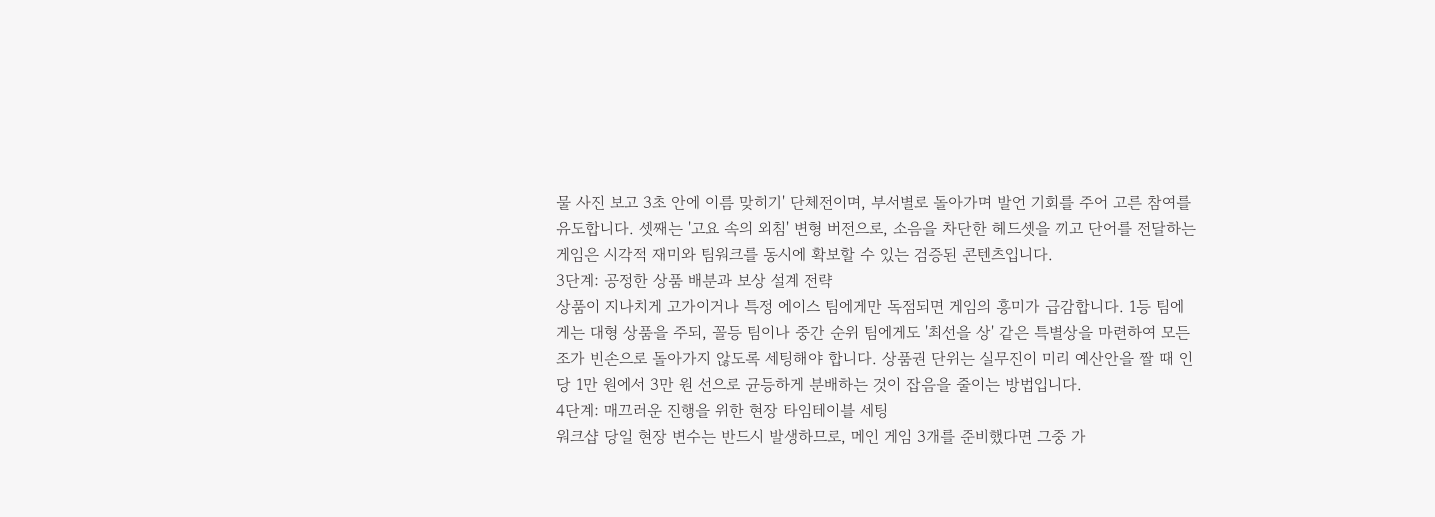물 사진 보고 3초 안에 이름 맞히기' 단체전이며, 부서별로 돌아가며 발언 기회를 주어 고른 참여를 유도합니다. 셋째는 '고요 속의 외침' 변형 버전으로, 소음을 차단한 헤드셋을 끼고 단어를 전달하는 게임은 시각적 재미와 팀워크를 동시에 확보할 수 있는 검증된 콘텐츠입니다.
3단계: 공정한 상품 배분과 보상 설계 전략
상품이 지나치게 고가이거나 특정 에이스 팀에게만 독점되면 게임의 흥미가 급감합니다. 1등 팀에게는 대형 상품을 주되, 꼴등 팀이나 중간 순위 팀에게도 '최선을 상' 같은 특별상을 마련하여 모든 조가 빈손으로 돌아가지 않도록 세팅해야 합니다. 상품권 단위는 실무진이 미리 예산안을 짤 때 인당 1만 원에서 3만 원 선으로 균등하게 분배하는 것이 잡음을 줄이는 방법입니다.
4단계: 매끄러운 진행을 위한 현장 타임테이블 세팅
워크샵 당일 현장 변수는 반드시 발생하므로, 메인 게임 3개를 준비했다면 그중 가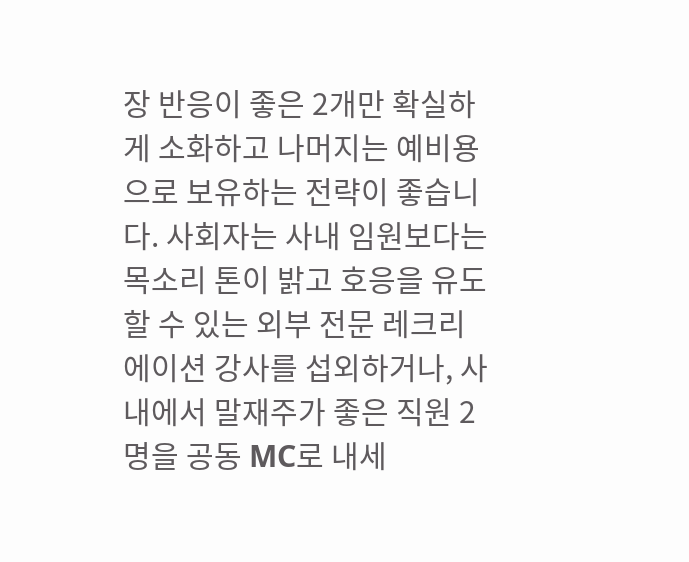장 반응이 좋은 2개만 확실하게 소화하고 나머지는 예비용으로 보유하는 전략이 좋습니다. 사회자는 사내 임원보다는 목소리 톤이 밝고 호응을 유도할 수 있는 외부 전문 레크리에이션 강사를 섭외하거나, 사내에서 말재주가 좋은 직원 2명을 공동 MC로 내세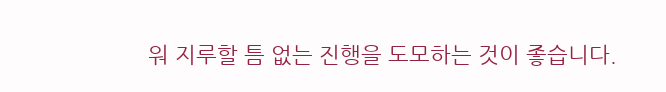워 지루할 틈 없는 진행을 도모하는 것이 좋습니다.